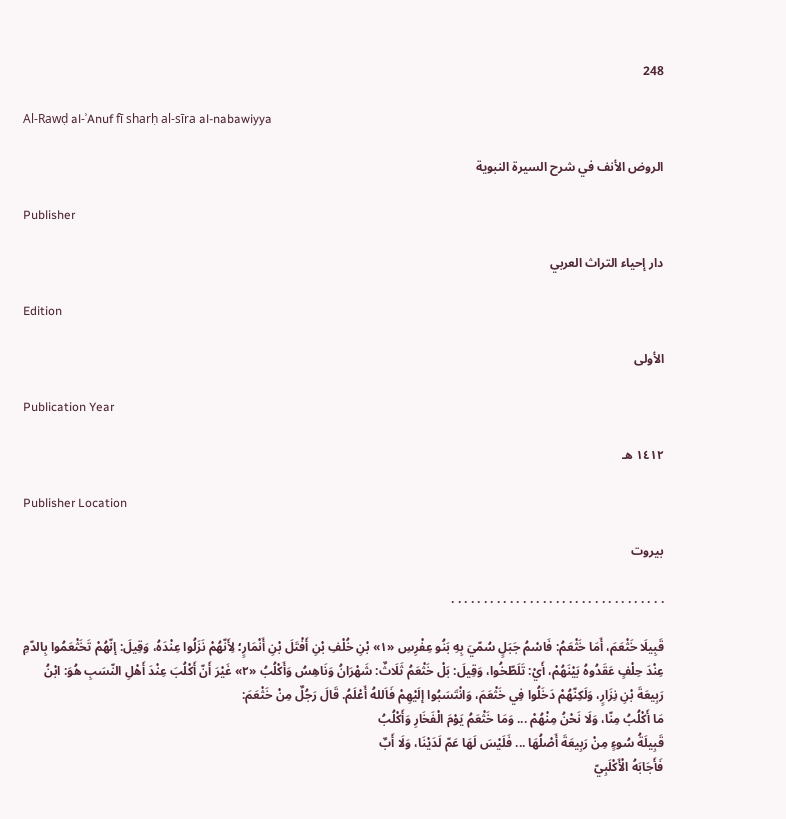248

Al-Rawḍ al-ʾAnuf fī sharḥ al-sīra al-nabawiyya

الروض الأنف في شرح السيرة النبوية

Publisher

دار إحياء التراث العربي

Edition

الأولى

Publication Year

١٤١٢ هـ

Publisher Location

بيروت

. . . . . . . . . . . . . . . . . . . . . . . . . . . . . . . . .

قَبِيلَا خَثْعَمَ، أَمَا خَثْعَمُ: فَاسْمُ جَبَلٍ سُمّيَ بِهِ بَنُو عِفْرِسِ «١» بْنِ خُلْفِ بْنِ أَفْتَلَ بْنِ أَنْمَارٍ؛ لِأَنّهُمْ نَزَلُوا عِنْدَهُ، وَقِيلَ: إنّهُمْ تَخَثْعَمُوا بِالدّمِ عِنْدَ حِلْفٍ عَقَدُوهُ بَيْنَهُمْ، أَيْ: تَلَطّخُوا، وَقِيلَ: بَلْ خَثْعَمُ ثَلَاثٌ: شَهْرَانُ وَنَاهِسُ وَأَكْلُبُ «٢» غَيْرَ أَنّ أَكْلُبَ عِنْدَ أَهْلِ النّسَبِ هُوَ: ابْنُ رَبِيعَةَ بْنِ نِزَارٍ، وَلَكِنّهُمْ دَخَلُوا فِي خَثْعَمَ، وَانْتَسَبُوا إلَيْهِمْ فَاَللهُ أَعْلَمُ. قَالَ رَجُلٌ مِنْ خَثْعَمَ:
مَا أَكْلُبُ مِنّا، وَلَا نَحْنُ مِنْهُمْ ... وَمَا خَثْعَمُ يَوْمَ الْفَخَارِ وَأَكْلُبُ
قَبِيلَةُ سُوءٍ مِنْ رَبِيعَةَ أَصْلُهَا ... فَلَيْسَ لَهَا عَمّ لَدَيْنَا، وَلَا أَبٌ
فَأَجَابَهُ الْأَكْلَبِيّ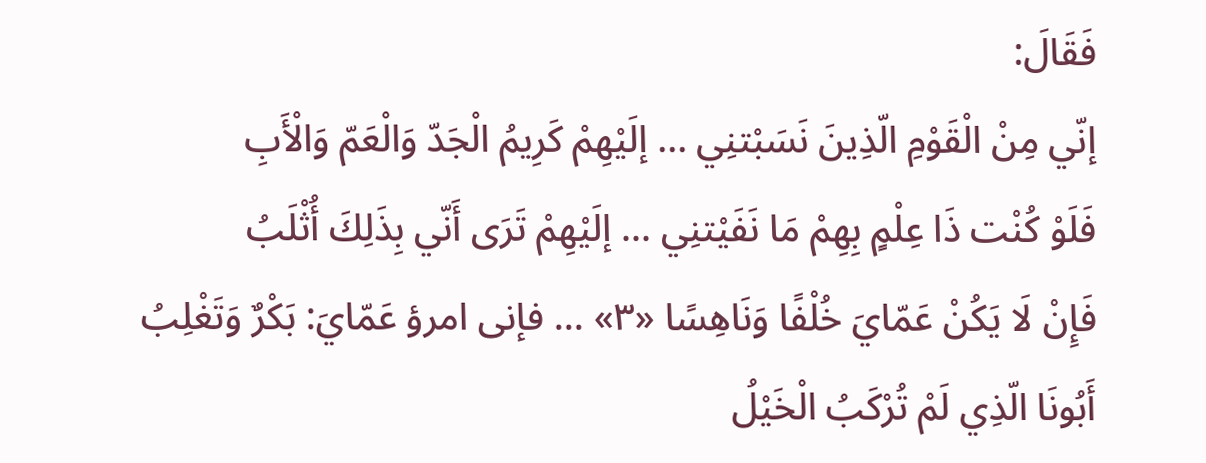فَقَالَ:
إنّي مِنْ الْقَوْمِ الّذِينَ نَسَبْتنِي ... إلَيْهِمْ كَرِيمُ الْجَدّ وَالْعَمّ وَالْأَبِ
فَلَوْ كُنْت ذَا عِلْمٍ بِهِمْ مَا نَفَيْتنِي ... إلَيْهِمْ تَرَى أَنّي بِذَلِكَ أُثْلَبُ
فَإِنْ لَا يَكُنْ عَمّايَ خُلْفًا وَنَاهِسًا «٣» ... فإنى امرؤ عَمّايَ: بَكْرٌ وَتَغْلِبُ
أَبُونَا الّذِي لَمْ تُرْكَبُ الْخَيْلُ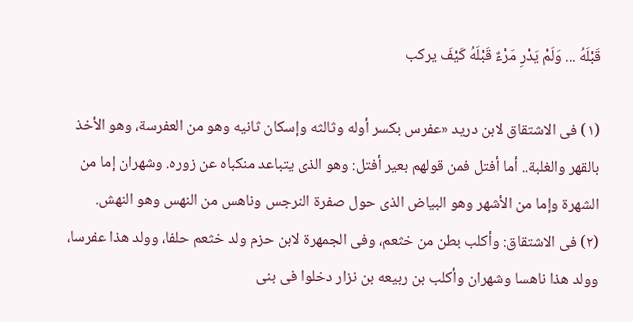قَبْلَهُ ... وَلَمْ يَدْرِ مَرْءٌ قَبْلَهُ كَيْفَ يركب

(١) فى الاشتقاق لابن دريد «عفرس بكسر أوله وثالثه وإسكان ثانيه وهو من العفرسة، وهو الأخذ بالقهر والغلبة.. أما أفتل فمن قولهم بعير أفتل: وهو الذى يتباعد منكباه عن زوره. وشهران إما من الشهرة وإما من الأشهر وهو البياض الذى حول صفرة النرجس وناهس من النهس وهو النهش.
(٢) فى الاشتقاق: وأكلب بطن من خثعم، وفى الجمهرة لابن حزم ولد خثعم حلفا، وولد هذا عفرسا، وولد هذا ناهسا وشهران وأكلب بن ربيعه بن نزار دخلوا فى بنى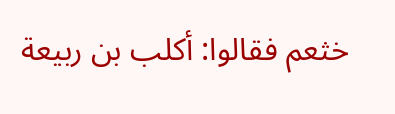خثعم فقالوا: أكلب بن ربيعة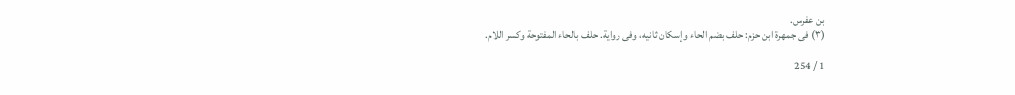بن عفرس.
(٣) فى جمهرة ابن حزم: حلف بضم الحاء وإسكان ثانيه، وفى رواية. حلف بالحاء المفتوحة وكسر اللام.

1 / 254